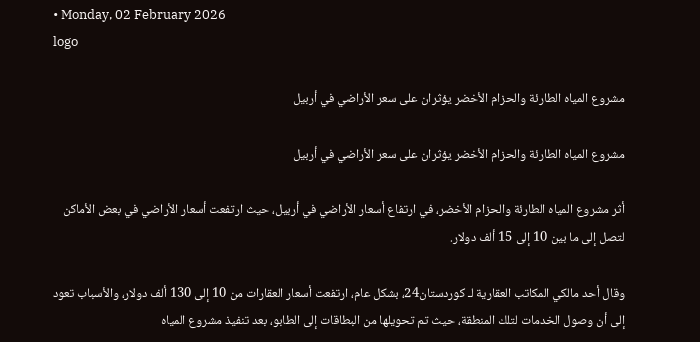• Monday, 02 February 2026
logo

مشروع المياه الطارئة والحزام الأخضر يؤثران على سعر الأراضي في أربيل

مشروع المياه الطارئة والحزام الأخضر يؤثران على سعر الأراضي في أربيل

أثر مشروع المياه الطارئة والحزام الأخضر، في ارتفاع أسعار الأراضي في أربيل، حيث ارتفعت أسعار الأراضي في بعض الأماكن لتصل إلى ما بين 10 إلى 15 ألف دولار.

وقال أحد مالكي المكاتب العقارية لـ كوردستان24، بشكل عام، ارتفعت أسعار العقارات من 10 إلى 130 ألف دولار، والأسباب تعود إلى أن وصول الخدمات لتلك المنطقة، حيث تم تحويلها من البطاقات إلى الطابو، بعد تنفيذ مشروع المياه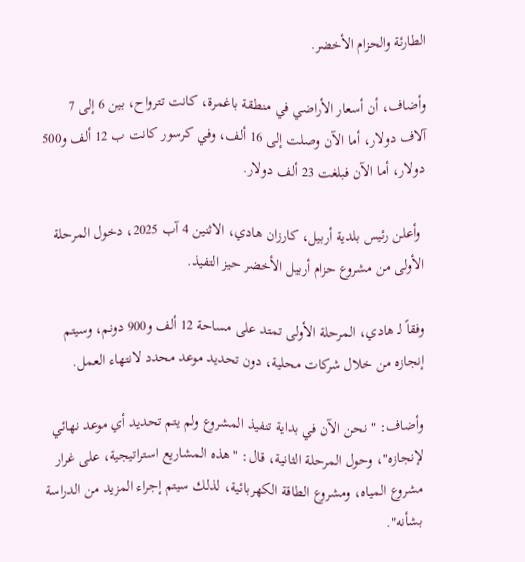الطارئة والحزام الأخضر.

وأضاف، أن أسعار الأراضي في منطقة باغمرة، كانت تترواح، بين 6 إلى 7 آلاف دولار، أما الآن وصلت إلى 16 ألف، وفي كرسور كانت ب 12 ألف و500 دولار، أما الآن فبلغت 23 ألف دولار.

 وأعلن رئيس بلدية أربيل، كارزان هادي، الاثنين 4 آب 2025، دخول المرحلة الأولى من مشروع حزام أربيل الأخضر حيز التفيذ.

وفقاً لـ هادي، المرحلة الأولى تمتد على مساحة 12 ألف و900 دونم، وسيتم إنجازه من خلال شركات محلية، دون تحديد موعد محدد لانتهاء العمل.

وأضاف: " نحن الآن في بداية تنفيذ المشروع ولم يتم تحديد أي موعد نهائي لإنجازه"، وحول المرحلة الثانية، قال: "هذه المشاريع استراتيجية، على غرار مشروع المياه، ومشروع الطاقة الكهربائية، لذلك سيتم إجراء المزيد من الدراسة بشأنه".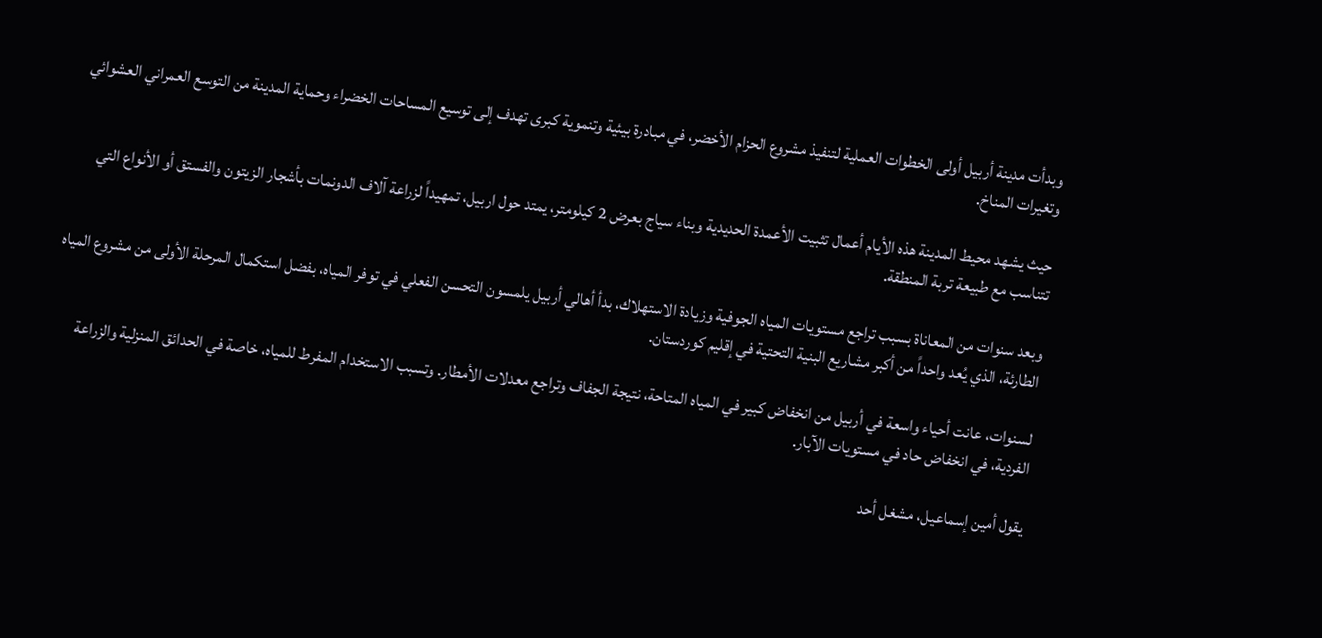وبدأت مدينة أربيل أولى الخطوات العملية لتنفيذ مشروع الحزام الأخضر، في مبادرة بيئية وتنموية كبرى تهدف إلى توسيع المساحات الخضراء وحماية المدينة من التوسع العمراني العشوائي وتغيرات المناخ.

حيث يشهد محيط المدينة هذه الأيام أعمال تثبيت الأعمدة الحديدية وبناء سياج بعرض 2 كيلومتر، يمتد حول اربيل، تمهيداً لزراعة آلاف الدونمات بأشجار الزيتون والفستق أو الأنواع التي تتناسب مع طبيعة تربة المنطقة.

وبعد سنوات من المعاناة بسبب تراجع مستويات المياه الجوفية وزيادة الاستهلاك، بدأ أهالي أربيل يلمسون التحسن الفعلي في توفر المياه، بفضل استكمال المرحلة الأولى من مشروع المياه الطارئة، الذي يُعد واحداً من أكبر مشاريع البنية التحتية في إقليم كوردستان.

لسنوات، عانت أحياء واسعة في أربيل من انخفاض كبير في المياه المتاحة، نتيجة الجفاف وتراجع معدلات الأمطار. وتسبب الاستخدام المفرط للمياه، خاصة في الحدائق المنزلية والزراعة الفردية، في انخفاض حاد في مستويات الآبار.

يقول أمين إسماعيل، مشغل أحد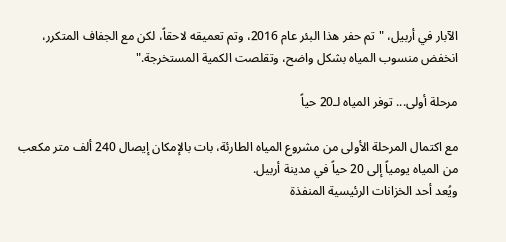الآبار في أربيل، "تم حفر هذا البئر عام 2016، وتم تعميقه لاحقاً، لكن مع الجفاف المتكرر، انخفض منسوب المياه بشكل واضح، وتقلصت الكمية المستخرجة."

مرحلة أولى... توفر المياه لـ20 حياً

مع اكتمال المرحلة الأولى من مشروع المياه الطارئة، بات بالإمكان إيصال 240 ألف متر مكعب من المياه يومياً إلى 20 حياً في مدينة أربيل.
ويُعد أحد الخزانات الرئيسية المنفذة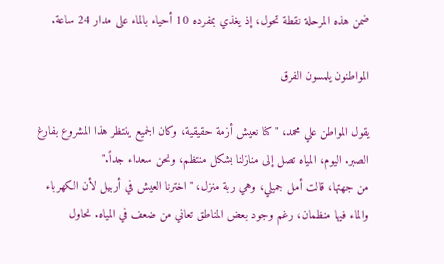ضمن هذه المرحلة نقطة تحول، إذ يغذي بمفرده 10 أحياء بالماء على مدار 24 ساعة.

المواطنون يلمسون الفرق

يقول المواطن علي محمد، "كنا نعيش أزمة حقيقية، وكان الجميع ينتظر هذا المشروع بفارغ الصبر. اليوم، المياه تصل إلى منازلنا بشكل منتظم، ونحن سعداء جداً."
من جهتها، قالت أمل جميلي، وهي ربة منزل، "اخترنا العيش في أربيل لأن الكهرباء والماء فيها منظمان، رغم وجود بعض المناطق تعاني من ضعف في المياه. نحاول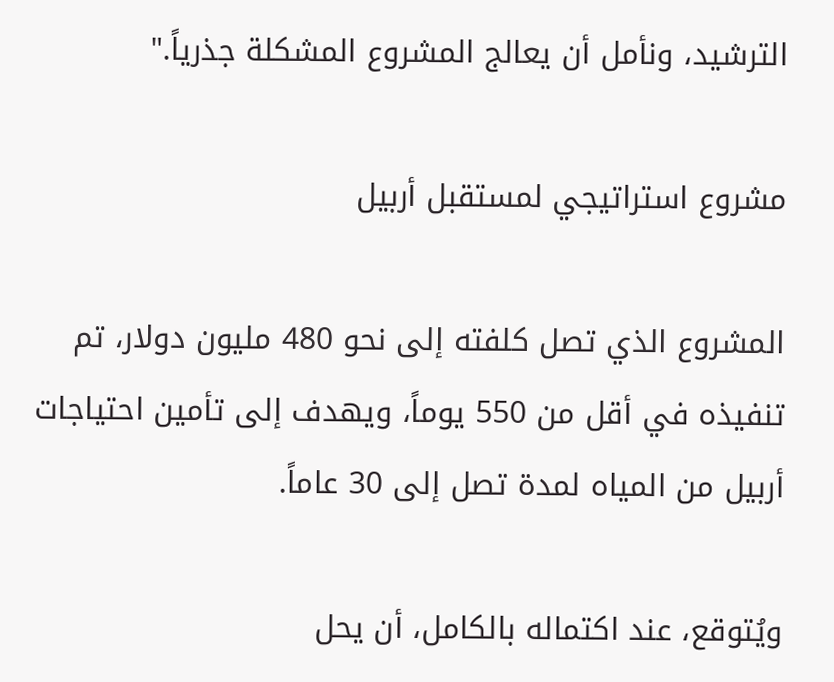الترشيد، ونأمل أن يعالج المشروع المشكلة جذرياً."

مشروع استراتيجي لمستقبل أربيل

المشروع الذي تصل كلفته إلى نحو 480 مليون دولار، تم تنفيذه في أقل من 550 يوماً، ويهدف إلى تأمين احتياجات أربيل من المياه لمدة تصل إلى 30 عاماً.

ويُتوقع، عند اكتماله بالكامل، أن يحل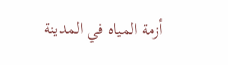أزمة المياه في المدينة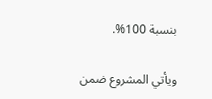بنسبة 100%.

ويأتي المشروع ضمن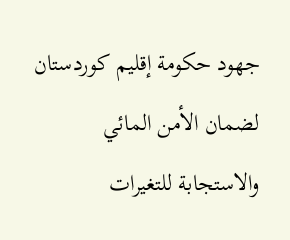جهود حكومة إقليم كوردستان لضمان الأمن المائي والاستجابة للتغيرات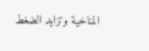المناخية وتزايد الضغط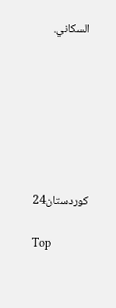السكاني.







كوردستان24

Top